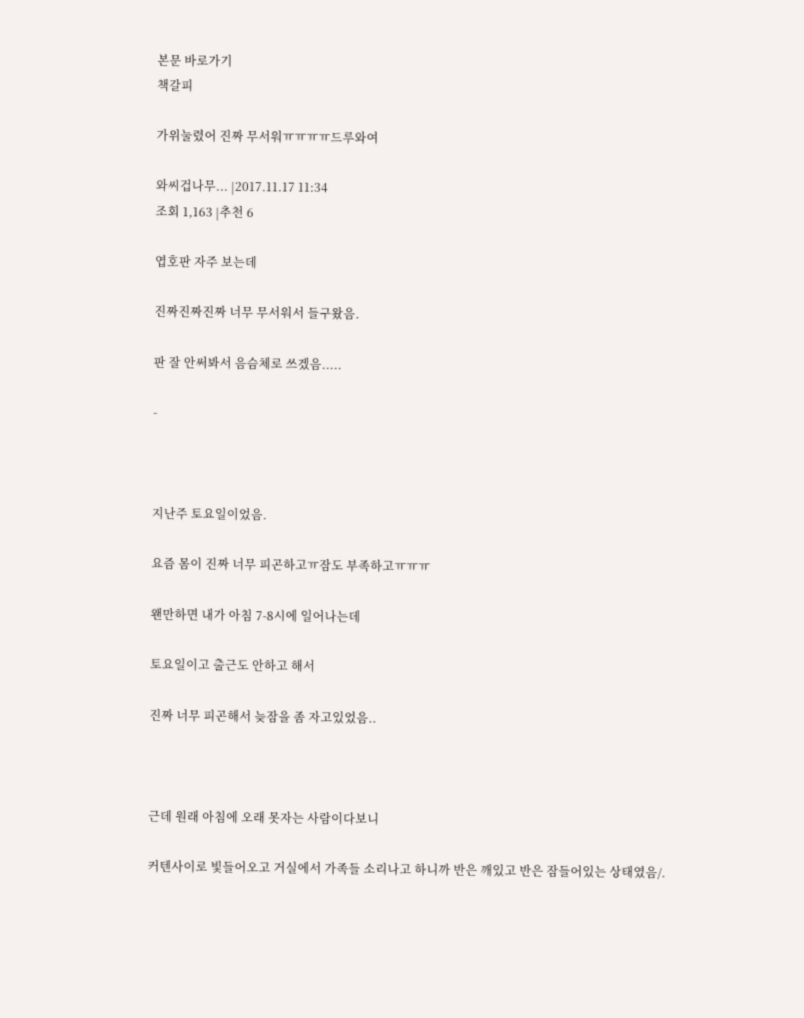본문 바로가기
책갈피

가위눌렸어 진짜 무서워ㅠㅠㅠㅠ드루와여

와씨겁나무... |2017.11.17 11:34
조회 1,163 |추천 6

엽호판 자주 보는데

진짜진짜진짜 너무 무서워서 들구왔음.

판 잘 안써봐서 음슴체로 쓰겠음.....

-



지난주 토요일이었음.

요즘 몸이 진짜 너무 피곤하고ㅠ잠도 부족하고ㅠㅠㅠ

왠만하면 내가 아침 7-8시에 일어나는데

토요일이고 출근도 안하고 해서

진짜 너무 피곤해서 늦잠을 좀 자고있었음..



근데 원래 아침에 오래 못자는 사람이다보니

커텐사이로 빛들어오고 거실에서 가족들 소리나고 하니까 반은 깨있고 반은 잠들어있는 상태였음/.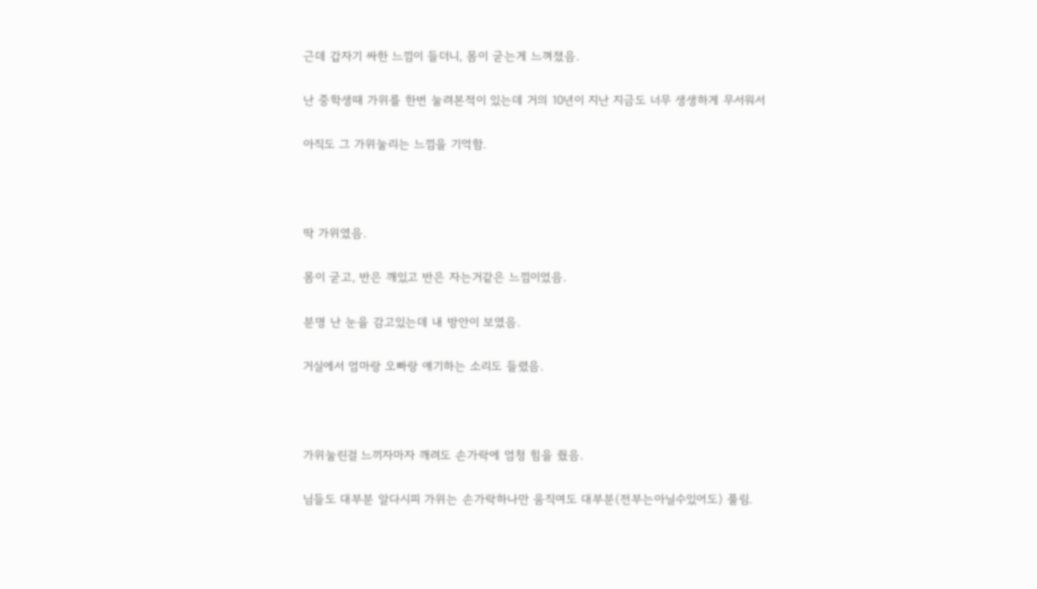근데 갑자기 싸한 느낌이 들더니, 몸이 굳는게 느껴졌음.

난 중학생때 가위를 한번 눌려본적이 있는데 거의 10년이 지난 지금도 너무 생생하게 무서워서

아직도 그 가위눌리는 느낌을 기억함.



딱 가위였음.

몸이 굳고, 반은 깨있고 반은 자는거같은 느낌이었음.

분명 난 눈을 감고있는데 내 방안이 보였음.

거실에서 엄마랑 오빠랑 얘기하는 소리도 들렸음.



가위눌린걸 느끼자마자 깨려도 손가락에 엄청 힘을 줬음.

님들도 대부분 알다시피 가위는 손가락하나만 움직여도 대부분(전부는아닐수있어도) 풀림.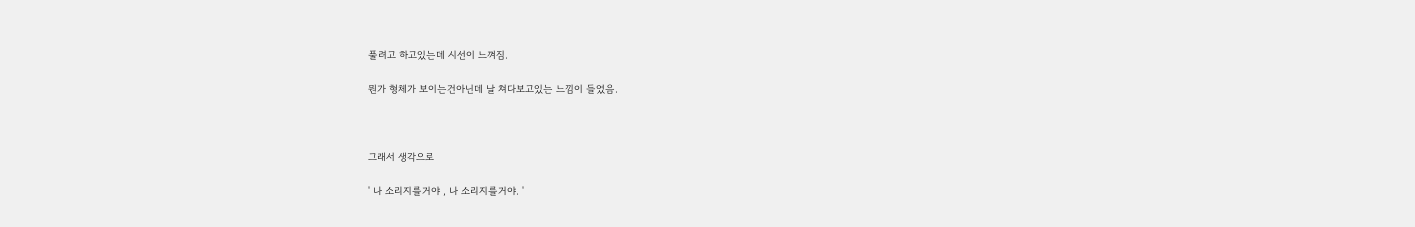풀려고 하고있는데 시선이 느껴짐.

뭔가 형체가 보이는건아닌데 날 쳐다보고있는 느낌이 들었음.



그래서 생각으로

' 나 소리지를거야 , 나 소리지를거야. '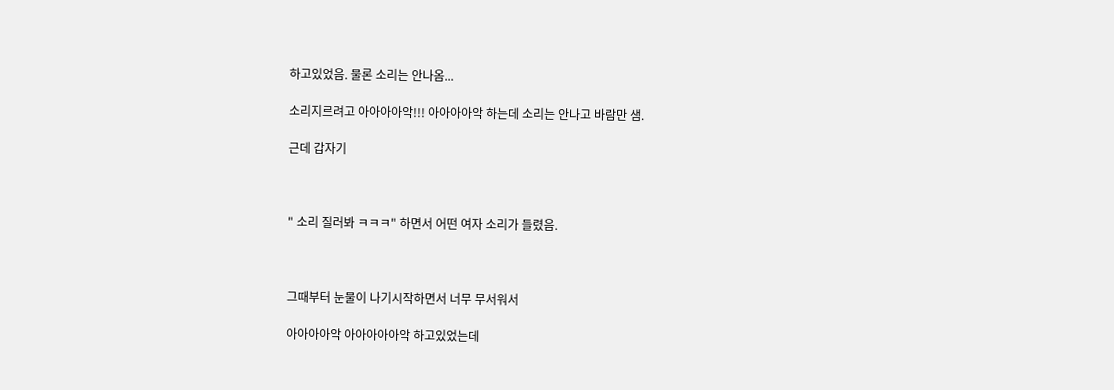하고있었음. 물론 소리는 안나옴...

소리지르려고 아아아아악!!! 아아아아악 하는데 소리는 안나고 바람만 샘.

근데 갑자기



" 소리 질러봐 ㅋㅋㅋ" 하면서 어떤 여자 소리가 들렸음.



그때부터 눈물이 나기시작하면서 너무 무서워서

아아아아악 아아아아아악 하고있었는데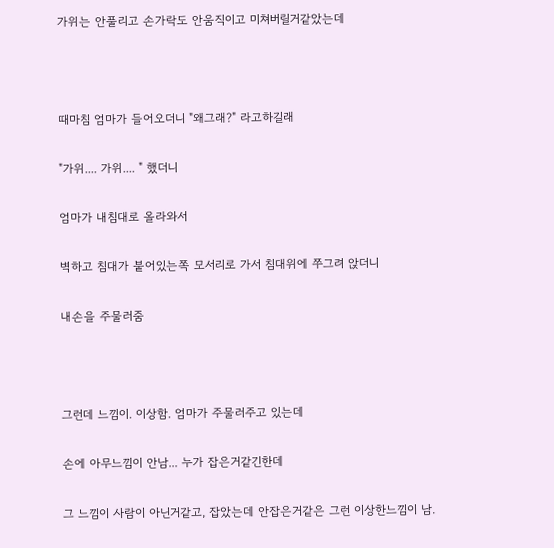가위는 안풀리고 손가락도 안움직이고 미쳐버릴거같았는데



때마침 엄마가 들어오더니 "왜그래?" 라고하길래

"가위.... 가위.... " 했더니

엄마가 내침대로 올라와서

벽하고 침대가 붙어있는쪽 모서리로 가서 침대위에 쭈그려 앉더니

내손을 주물러줌



그런데 느낌이. 이상함. 엄마가 주물러주고 있는데

손에 아무느낌이 안남... 누가 잡은거같긴한데

그 느낌이 사람이 아닌거같고, 잡았는데 안잡은거같은 그런 이상한느낌이 남.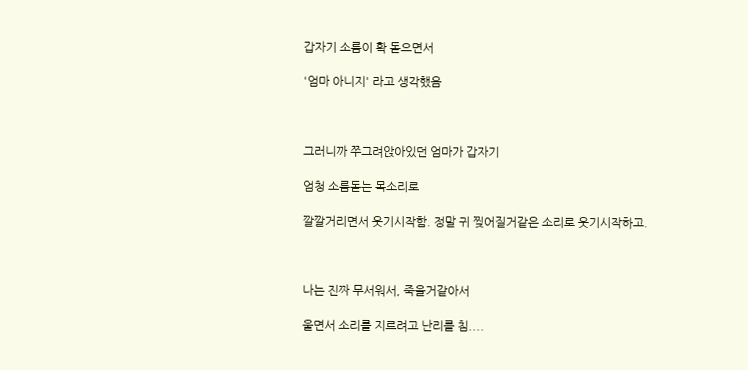갑자기 소름이 확 돋으면서

'엄마 아니지' 라고 생각했음



그러니까 쭈그려앉아있던 엄마가 갑자기

엄청 소름돋는 목소리로

깔깔거리면서 웃기시작함. 정말 귀 찢어질거같은 소리로 웃기시작하고.



나는 진짜 무서워서, 죽을거같아서

울면서 소리를 지르려고 난리를 침....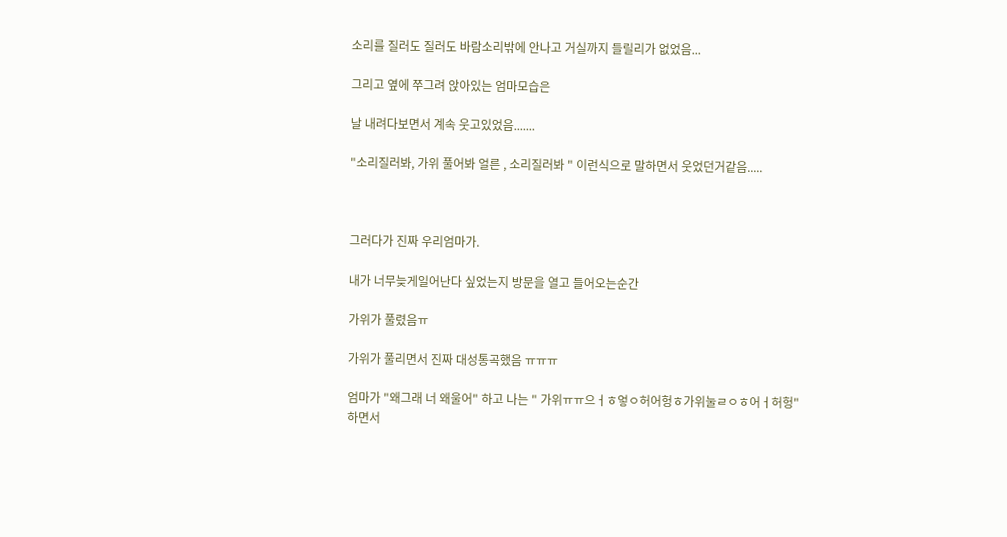소리를 질러도 질러도 바람소리밖에 안나고 거실까지 들릴리가 없었음...

그리고 옆에 쭈그려 앉아있는 엄마모습은

날 내려다보면서 계속 웃고있었음.......

"소리질러봐, 가위 풀어봐 얼른 , 소리질러봐 " 이런식으로 말하면서 웃었던거같음.....



그러다가 진짜 우리엄마가.

내가 너무늦게일어난다 싶었는지 방문을 열고 들어오는순간

가위가 풀렸음ㅠ

가위가 풀리면서 진짜 대성통곡했음 ㅠㅠㅠ

엄마가 "왜그래 너 왜울어" 하고 나는 " 가위ㅠㅠ으ㅓㅎ엏ㅇ허어헝ㅎ가위눌ㄹㅇㅎ어ㅓ허헝"하면서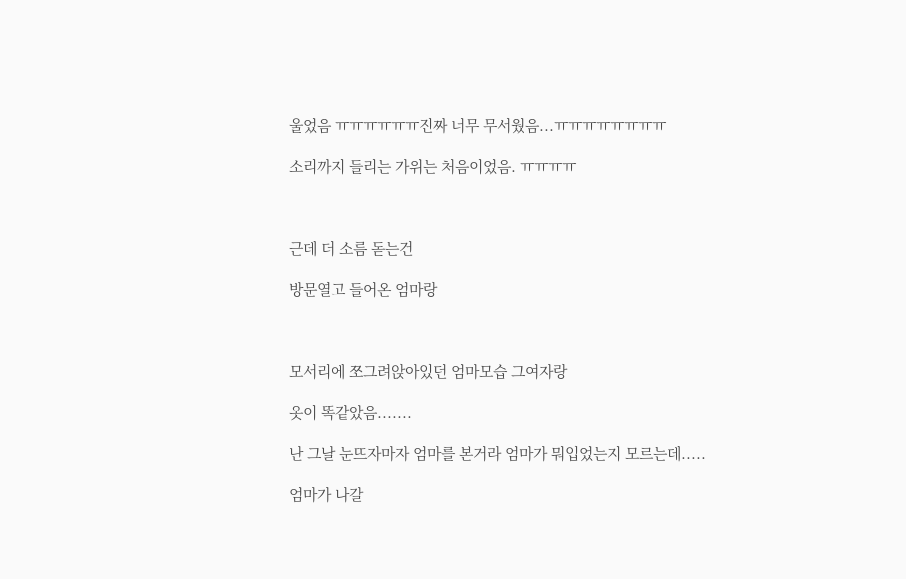울었음 ㅠㅠㅠㅠㅠㅠ진짜 너무 무서웠음...ㅠㅠㅠㅠㅠㅠㅠㅠ

소리까지 들리는 가위는 처음이었음. ㅠㅠㅠㅠ



근데 더 소름 돋는건

방문열고 들어온 엄마랑



모서리에 쪼그려앉아있던 엄마모습 그여자랑

옷이 똑같았음.......

난 그날 눈뜨자마자 엄마를 본거라 엄마가 뭐입었는지 모르는데.....

엄마가 나갈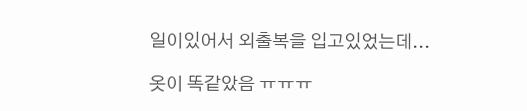일이있어서 외출복을 입고있었는데...

옷이 똑같았음 ㅠㅠㅠ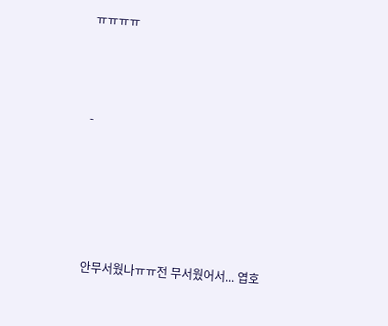ㅠㅠㅠㅠ



-





안무서웠나ㅠㅠ전 무서웠어서... 엽호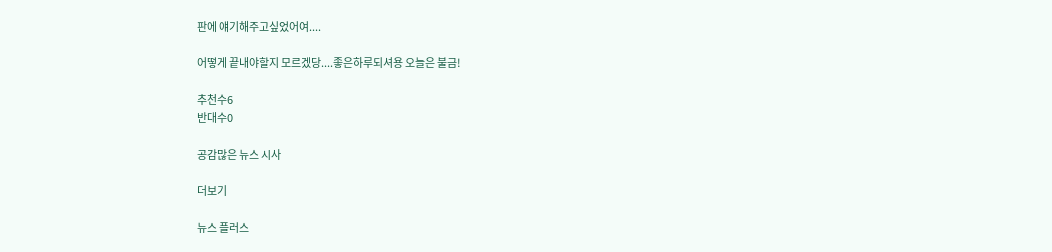판에 얘기해주고싶었어여....

어떻게 끝내야할지 모르겠당....좋은하루되셔용 오늘은 불금!

추천수6
반대수0

공감많은 뉴스 시사

더보기

뉴스 플러스